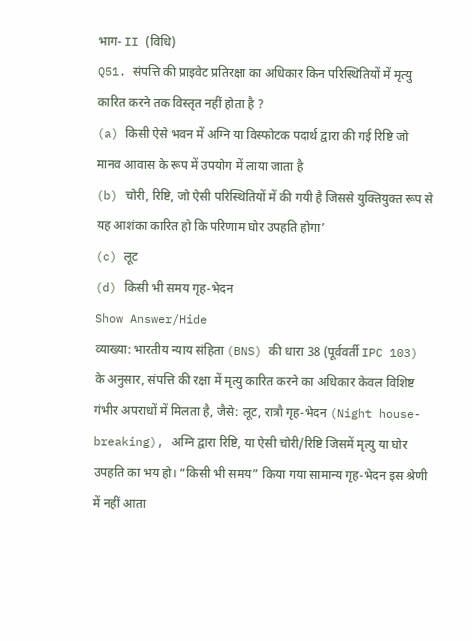भाग- II (विधि)
Q51. संपत्ति की प्राइवेट प्रतिरक्षा का अधिकार किन परिस्थितियों में मृत्यु कारित करने तक विस्तृत नहीं होता है ?
(a) किसी ऐसे भवन में अग्नि या विस्फोटक पदार्थ द्वारा की गई रिष्टि जो मानव आवास के रूप में उपयोग में लाया जाता है
(b) चोरी, रिष्टि, जो ऐसी परिस्थितियों में की गयी है जिससे युक्तियुक्त रूप से यह आशंका कारित हो कि परिणाम घोर उपहति होगा’
(c) लूट
(d) किसी भी समय गृह-भेदन
Show Answer/Hide
व्याख्या: भारतीय न्याय संहिता (BNS) की धारा 38 (पूर्ववर्ती IPC 103) के अनुसार, संपत्ति की रक्षा में मृत्यु कारित करने का अधिकार केवल विशिष्ट गंभीर अपराधों में मिलता है, जैसे: लूट, रात्रौ गृह-भेदन (Night house-breaking), अग्नि द्वारा रिष्टि, या ऐसी चोरी/रिष्टि जिसमें मृत्यु या घोर उपहति का भय हो। “किसी भी समय” किया गया सामान्य गृह-भेदन इस श्रेणी में नहीं आता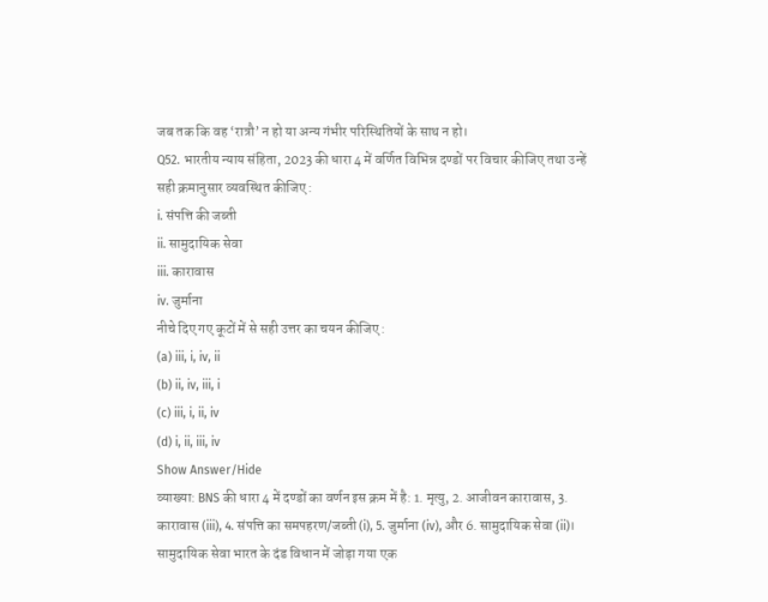जब तक कि वह ‘रात्रौ’ न हो या अन्य गंभीर परिस्थितियों के साथ न हो।
Q52. भारतीय न्याय संहिता, 2023 की धारा 4 में वर्णित विभिन्न दण्डों पर विचार कीजिए तथा उन्हें सही क्रमानुसार व्यवस्थित कीजिए :
i. संपत्ति की जब्ती
ii. सामुदायिक सेवा
iii. कारावास
iv. जुर्माना
नीचे दिए गए कूटों में से सही उत्तर का चयन कीजिए :
(a) iii, i, iv, ii
(b) ii, iv, iii, i
(c) iii, i, ii, iv
(d) i, ii, iii, iv
Show Answer/Hide
व्याख्या: BNS की धारा 4 में दण्डों का वर्णन इस क्रम में है: 1. मृत्यु, 2. आजीवन कारावास, 3. कारावास (iii), 4. संपत्ति का समपहरण/जब्ती (i), 5. जुर्माना (iv), और 6. सामुदायिक सेवा (ii)। सामुदायिक सेवा भारत के दंड विधान में जोड़ा गया एक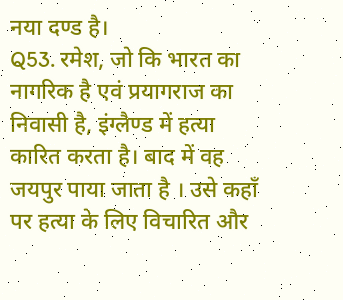नया दण्ड है।
Q53. रमेश, जो कि भारत का नागरिक है एवं प्रयागराज का निवासी है, इंग्लैण्ड में हत्या कारित करता है। बाद में वह जयपुर पाया जाता है । उसे कहाँ पर हत्या के लिए विचारित और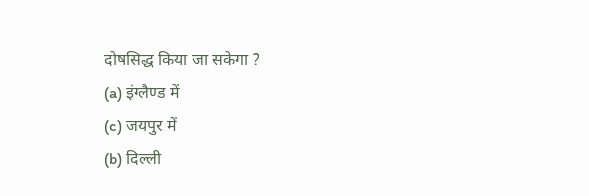दोषसिद्ध किया जा सकेगा ?
(a) इंग्लैण्ड में
(c) जयपुर में
(b) दिल्ली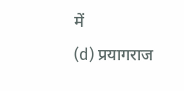में
(d) प्रयागराज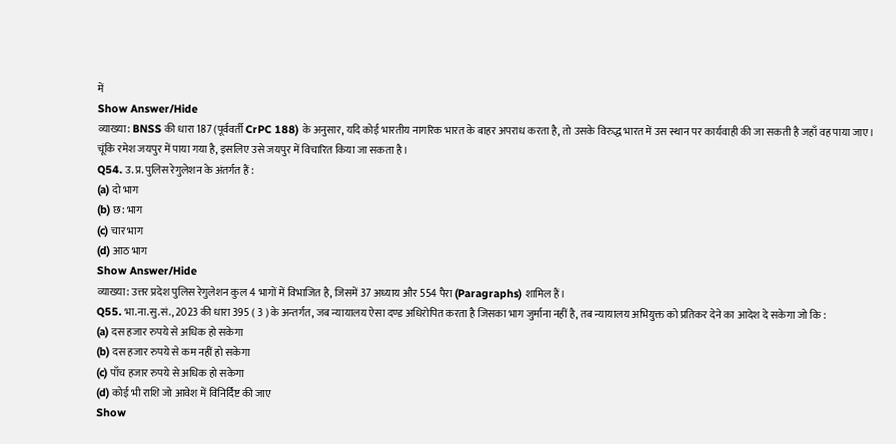में
Show Answer/Hide
व्याख्या: BNSS की धारा 187 (पूर्ववर्ती CrPC 188) के अनुसार, यदि कोई भारतीय नागरिक भारत के बाहर अपराध करता है, तो उसके विरुद्ध भारत में उस स्थान पर कार्यवाही की जा सकती है जहाँ वह पाया जाए। चूंकि रमेश जयपुर में पाया गया है, इसलिए उसे जयपुर में विचारित किया जा सकता है।
Q54. उ. प्र. पुलिस रेगुलेशन के अंतर्गत हैं :
(a) दो भाग
(b) छ: भाग
(c) चार भाग
(d) आठ भाग
Show Answer/Hide
व्याख्या: उत्तर प्रदेश पुलिस रेगुलेशन कुल 4 भागों में विभाजित है, जिसमें 37 अध्याय और 554 पैरा (Paragraphs) शामिल हैं।
Q55. भा.ना.सु.सं., 2023 की धारा 395 ( 3 ) के अन्तर्गत, जब न्यायालय ऐसा दण्ड अधिरोपित करता है जिसका भाग जुर्माना नहीं है, तब न्यायालय अभियुक्त को प्रतिकर देने का आदेश दे सकेगा जो कि :
(a) दस हजार रुपये से अधिक हो सकेगा
(b) दस हजार रुपये से कम नहीं हो सकेगा
(c) पाँच हजार रुपये से अधिक हो सकेगा
(d) कोई भी राशि जो आवेश में विनिर्दिष्ट की जाए
Show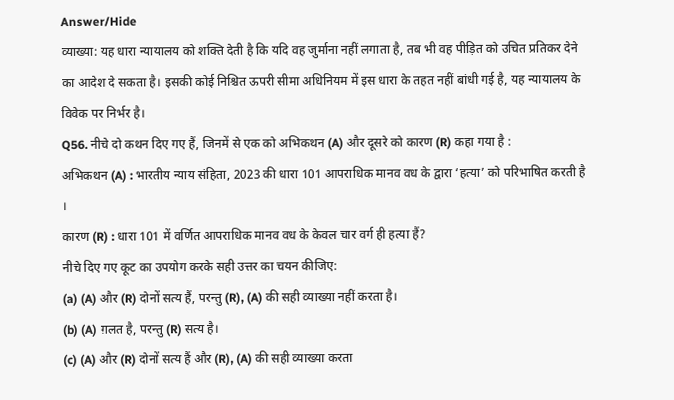Answer/Hide
व्याख्या: यह धारा न्यायालय को शक्ति देती है कि यदि वह जुर्माना नहीं लगाता है, तब भी वह पीड़ित को उचित प्रतिकर देने का आदेश दे सकता है। इसकी कोई निश्चित ऊपरी सीमा अधिनियम में इस धारा के तहत नहीं बांधी गई है, यह न्यायालय के विवेक पर निर्भर है।
Q56. नीचे दो कथन दिए गए हैं, जिनमें से एक को अभिकथन (A) और दूसरे को कारण (R) कहा गया है :
अभिकथन (A) : भारतीय न्याय संहिता, 2023 की धारा 101 आपराधिक मानव वध के द्वारा ‘हत्या’ को परिभाषित करती है ।
कारण (R) : धारा 101 में वर्णित आपराधिक मानव वध के केवल चार वर्ग ही हत्या हैं?
नीचे दिए गए कूट का उपयोग करके सही उत्तर का चयन कीजिए:
(a) (A) और (R) दोनों सत्य हैं, परन्तु (R), (A) की सही व्याख्या नहीं करता है।
(b) (A) ग़लत है, परन्तु (R) सत्य है।
(c) (A) और (R) दोनों सत्य हैं और (R), (A) की सही व्याख्या करता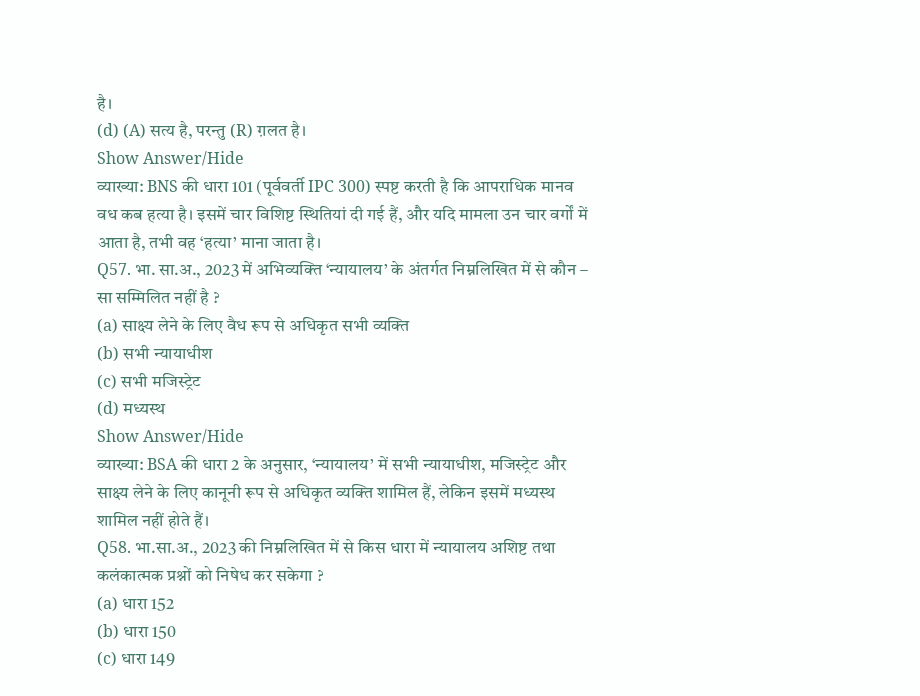है।
(d) (A) सत्य है, परन्तु (R) ग़लत है।
Show Answer/Hide
व्याख्या: BNS की धारा 101 (पूर्ववर्ती IPC 300) स्पष्ट करती है कि आपराधिक मानव वध कब हत्या है। इसमें चार विशिष्ट स्थितियां दी गई हैं, और यदि मामला उन चार वर्गों में आता है, तभी वह ‘हत्या’ माना जाता है।
Q57. भा. सा.अ., 2023 में अभिव्यक्ति ‘न्यायालय’ के अंतर्गत निम्नलिखित में से कौन – सा सम्मिलित नहीं है ?
(a) साक्ष्य लेने के लिए वैध रूप से अधिकृत सभी व्यक्ति
(b) सभी न्यायाधीश
(c) सभी मजिस्ट्रेट
(d) मध्यस्थ
Show Answer/Hide
व्याख्या: BSA की धारा 2 के अनुसार, ‘न्यायालय’ में सभी न्यायाधीश, मजिस्ट्रेट और साक्ष्य लेने के लिए कानूनी रूप से अधिकृत व्यक्ति शामिल हैं, लेकिन इसमें मध्यस्थ शामिल नहीं होते हैं।
Q58. भा.सा.अ., 2023 की निम्नलिखित में से किस धारा में न्यायालय अशिष्ट तथा कलंकात्मक प्रश्नों को निषेध कर सकेगा ?
(a) धारा 152
(b) धारा 150
(c) धारा 149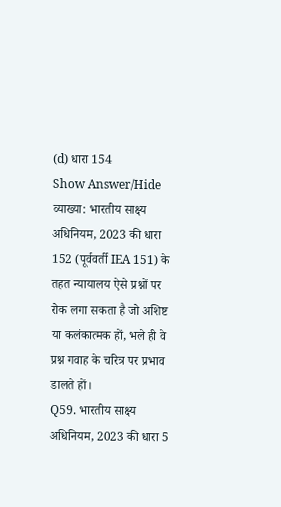(d) धारा 154
Show Answer/Hide
व्याख्या: भारतीय साक्ष्य अधिनियम, 2023 की धारा 152 (पूर्ववर्ती IEA 151) के तहत न्यायालय ऐसे प्रश्नों पर रोक लगा सकता है जो अशिष्ट या कलंकात्मक हों, भले ही वे प्रश्न गवाह के चरित्र पर प्रभाव डालते हों।
Q59. भारतीय साक्ष्य अधिनियम, 2023 की धारा 5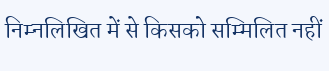निम्नलिखित में से किसको सम्मिलित नहीं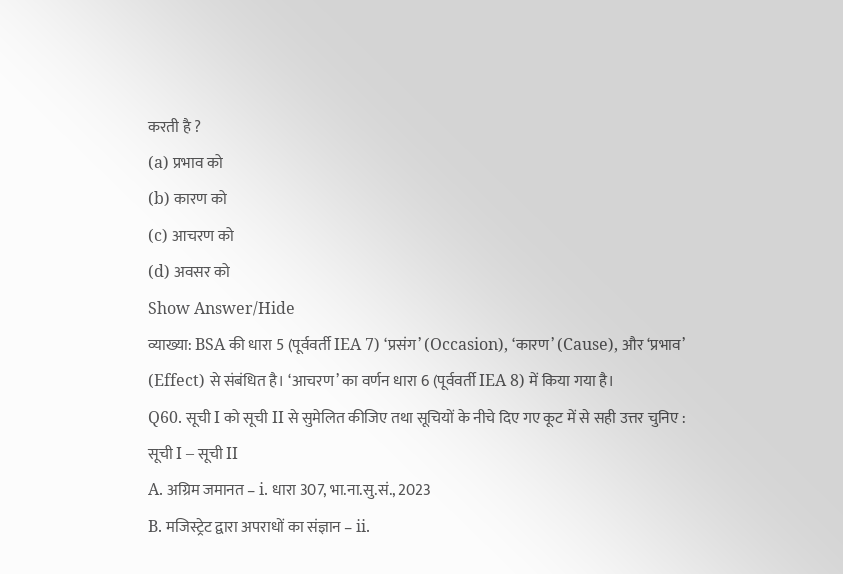करती है ?
(a) प्रभाव को
(b) कारण को
(c) आचरण को
(d) अवसर को
Show Answer/Hide
व्याख्या: BSA की धारा 5 (पूर्ववर्ती IEA 7) ‘प्रसंग’ (Occasion), ‘कारण’ (Cause), और ‘प्रभाव’ (Effect) से संबंधित है। ‘आचरण’ का वर्णन धारा 6 (पूर्ववर्ती IEA 8) में किया गया है।
Q60. सूची I को सूची II से सुमेलित कीजिए तथा सूचियों के नीचे दिए गए कूट में से सही उत्तर चुनिए :
सूची I – सूची II
A. अग्रिम जमानत – i. धारा 307, भा.ना.सु.सं., 2023
B. मजिस्ट्रेट द्वारा अपराधों का संज्ञान – ii.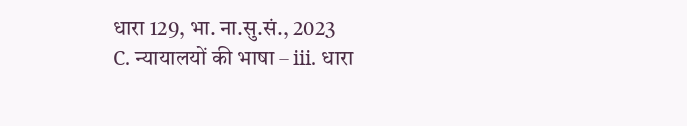धारा 129, भा. ना.सु.सं., 2023
C. न्यायालयों की भाषा – iii. धारा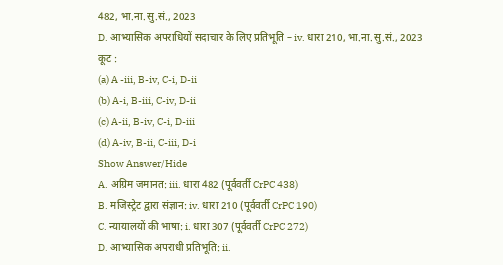482, भा.ना.सु.सं., 2023
D. आभ्यासिक अपराधियों सदाचार के लिए प्रतिभूति – iv. धारा 210, भा.ना.सु.सं., 2023
कूट :
(a) A -iii, B-iv, C-i, D-ii
(b) A-i, B-iii, C-iv, D-ii
(c) A-ii, B-iv, C-i, D-iii
(d) A-iv, B-ii, C-iii, D-i
Show Answer/Hide
A. अग्रिम जमानत: iii. धारा 482 (पूर्ववर्ती CrPC 438)
B. मजिस्ट्रेट द्वारा संज्ञान: iv. धारा 210 (पूर्ववर्ती CrPC 190)
C. न्यायालयों की भाषा: i. धारा 307 (पूर्ववर्ती CrPC 272)
D. आभ्यासिक अपराधी प्रतिभूति: ii.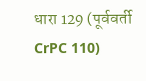धारा 129 (पूर्ववर्ती CrPC 110)